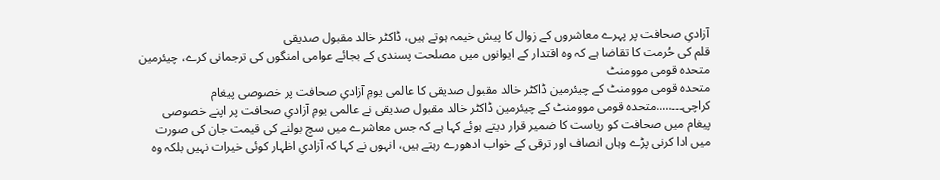آزادیِ صحافت پر پہرے معاشروں کے زوال کا پیش خیمہ ہوتے ہیں، ڈاکٹر خالد مقبول صدیقی
قلم کی حُرمت کا تقاضا ہے کہ وہ اقتدار کے ایوانوں میں مصلحت پسندی کے بجائے عوامی امنگوں کی ترجمانی کرے، چیئرمین متحدہ قومی موومنٹ
متحدہ قومی موومنٹ کے چیئرمین ڈاکٹر خالد مقبول صدیقی کا عالمی یومِ آزادیِ صحافت پر خصوصی پیغام
کراچی۔۔۔…..متحدہ قومی موومنٹ کے چیئرمین ڈاکٹر خالد مقبول صدیقی نے عالمی یومِ آزادیِ صحافت پر اپنے خصوصی پیغام میں صحافت کو ریاست کا ضمیر قرار دیتے ہوئے کہا ہے کہ جس معاشرے میں سچ بولنے کی قیمت جان کی صورت میں ادا کرنی پڑے وہاں انصاف اور ترقی کے خواب ادھورے رہتے ہیں، انہوں نے کہا کہ آزادیِ اظہار کوئی خیرات نہیں بلکہ وہ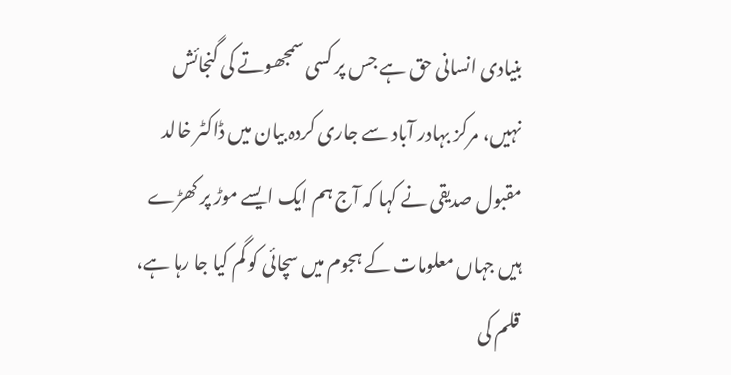بنیادی انسانی حق ہے جس پر کسی سمجھوتے کی گنجائش نہیں، مرکز بہادر آباد سے جاری کردہ بیان میں ڈاکٹر خالد مقبول صدیقی نے کہا کہ آج ہم ایک ایسے موڑ پر کھڑے ہیں جہاں معلومات کے ہجوم میں سچائی کو گم کیا جا رہا ہے،
قلم کی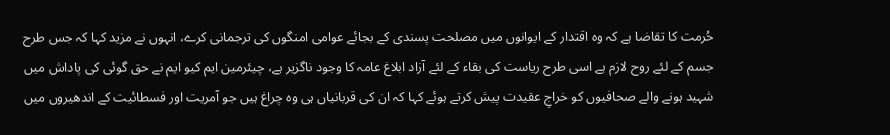حُرمت کا تقاضا ہے کہ وہ اقتدار کے ایوانوں میں مصلحت پسندی کے بجائے عوامی امنگوں کی ترجمانی کرے، انہوں نے مزید کہا کہ جس طرح جسم کے لئے روح لازم ہے اسی طرح ریاست کی بقاء کے لئے آزاد ابلاغ عامہ کا وجود ناگزیر ہے، چیئرمین ایم کیو ایم نے حق گوئی کی پاداش میں شہید ہونے والے صحافیوں کو خراجِ عقیدت پیش کرتے ہوئے کہا کہ ان کی قربانیاں ہی وہ چراغ ہیں جو آمریت اور فسطائیت کے اندھیروں میں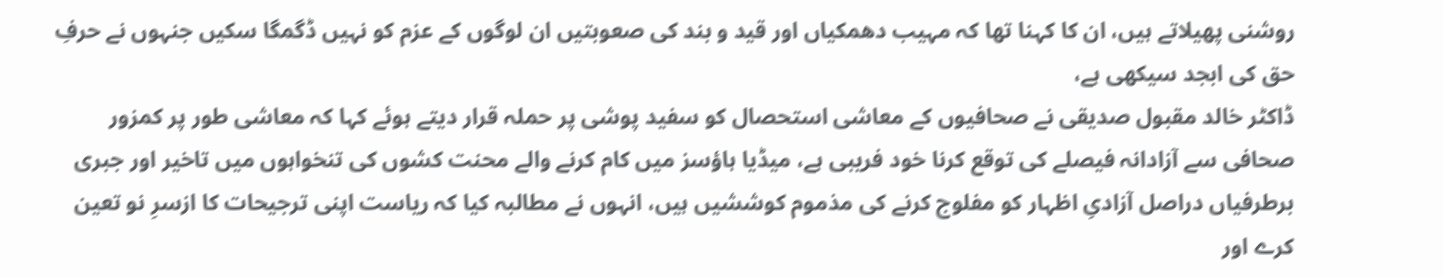روشنی پھیلاتے ہیں، ان کا کہنا تھا کہ مہیب دھمکیاں اور قید و بند کی صعوبتیں ان لوگوں کے عزم کو نہیں ڈگمگا سکیں جنہوں نے حرفِ حق کی ابجد سیکھی ہے،
ڈاکٹر خالد مقبول صدیقی نے صحافیوں کے معاشی استحصال کو سفید پوشی پر حملہ قرار دیتے ہوئے کہا کہ معاشی طور پر کمزور صحافی سے آزادانہ فیصلے کی توقع کرنا خود فریبی ہے، میڈیا ہاؤسز میں کام کرنے والے محنت کشوں کی تنخواہوں میں تاخیر اور جبری برطرفیاں دراصل آزادیِ اظہار کو مفلوج کرنے کی مذموم کوششیں ہیں، انہوں نے مطالبہ کیا کہ ریاست اپنی ترجیحات کا ازسرِ نو تعین کرے اور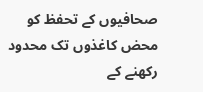صحافیوں کے تحفظ کو محض کاغذوں تک محدود رکھنے کے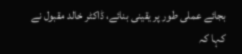بجائے عملی طور پر یقینی بنائے، ڈاکٹر خالد مقبول نے کہا کہ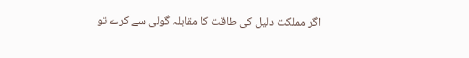اگر مملکت دلیل کی طاقت کا مقابلہ گولی سے کرے تو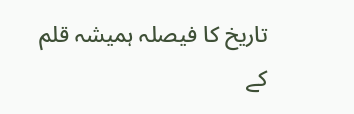تاریخ کا فیصلہ ہمیشہ قلم کے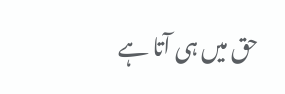حق میں ہی آتا ہے